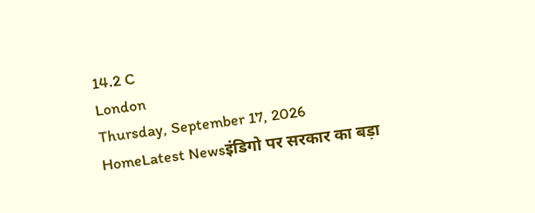14.2 C
London
Thursday, September 17, 2026
HomeLatest Newsइंडिगो पर सरकार का बड़ा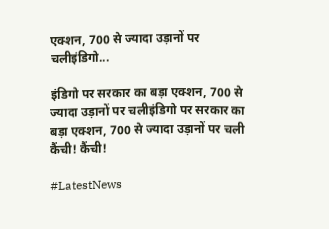एक्शन, 700 से ज्यादा उड़ानों पर चलीइंडिगो...

इंडिगो पर सरकार का बड़ा एक्शन, 700 से ज्यादा उड़ानों पर चलीइंडिगो पर सरकार का बड़ा एक्शन, 700 से ज्यादा उड़ानों पर चली कैंची! कैंची!

#LatestNews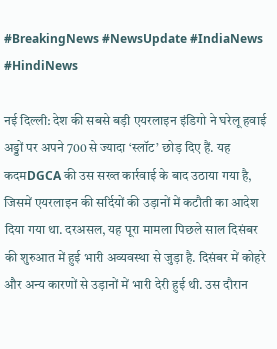#BreakingNews #NewsUpdate #IndiaNews #HindiNews

नई दिल्ली: देश की सबसे बड़ी एयरलाइन इंडिगो ने घरेलू हवाई अड्डों पर अपने 700 से ज्यादा ‘स्लॉट’ छोड़ दिए हैं. यह कदमDGCA की उस सख्त कार्रवाई के बाद उठाया गया है, जिसमें एयरलाइन की सर्दियों की उड़ानों में कटौती का आदेश दिया गया था. दरअसल, यह पूरा मामला पिछले साल दिसंबर की शुरुआत में हुई भारी अव्यवस्था से जुड़ा है. दिसंबर में कोहरे और अन्य कारणों से उड़ानों में भारी देरी हुई थी. उस दौरान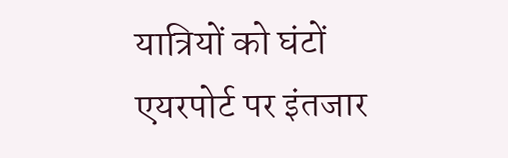यात्रियों को घंटों एयरपोर्ट पर इंतजार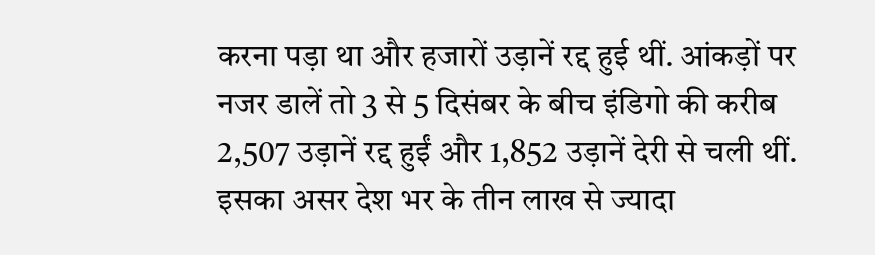करना पड़ा था और हजारों उड़ानें रद्द हुई थीं. आंकड़ों पर नजर डालें तो 3 से 5 दिसंबर के बीच इंडिगो की करीब 2,507 उड़ानें रद्द हुईं और 1,852 उड़ानें देरी से चली थीं. इसका असर देश भर के तीन लाख से ज्यादा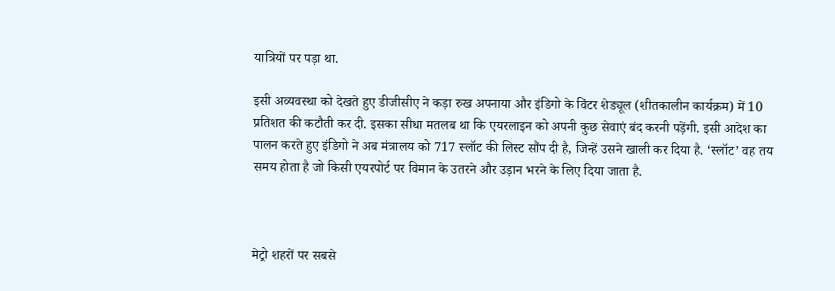यात्रियों पर पड़ा था.

इसी अव्यवस्था को देखते हुए डीजीसीए ने कड़ा रुख अपनाया और इंडिगो के विंटर शेड्यूल (शीतकालीन कार्यक्रम) में 10 प्रतिशत की कटौती कर दी. इसका सीधा मतलब था कि एयरलाइन को अपनी कुछ सेवाएं बंद करनी पड़ेंगी. इसी आदेश का पालन करते हुए इंडिगो ने अब मंत्रालय को 717 स्लॉट की लिस्ट सौंप दी है, जिन्हें उसने खाली कर दिया है. ‘स्लॉट’ वह तय समय होता है जो किसी एयरपोर्ट पर विमान के उतरने और उड़ान भरने के लिए दिया जाता है.



मेट्रो शहरों पर सबसे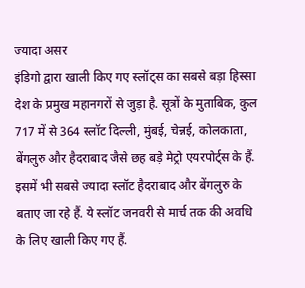ज्यादा असर
इंडिगो द्वारा खाली किए गए स्लॉट्स का सबसे बड़ा हिस्सा देश के प्रमुख महानगरों से जुड़ा है. सूत्रों के मुताबिक, कुल 717 में से 364 स्लॉट दिल्ली, मुंबई, चेन्नई, कोलकाता, बेंगलुरु और हैदराबाद जैसे छह बड़े मेट्रो एयरपोर्ट्स के हैं. इसमें भी सबसे ज्यादा स्लॉट हैदराबाद और बेंगलुरु के बताए जा रहे हैं. ये स्लॉट जनवरी से मार्च तक की अवधि के लिए खाली किए गए हैं.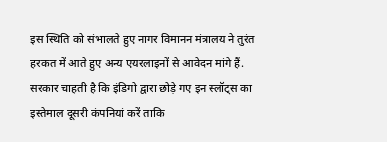इस स्थिति को संभालते हुए नागर विमानन मंत्रालय ने तुरंत हरकत में आते हुए अन्य एयरलाइनों से आवेदन मांगे हैं. सरकार चाहती है कि इंडिगो द्वारा छोड़े गए इन स्लॉट्स का इस्तेमाल दूसरी कंपनियां करें ताकि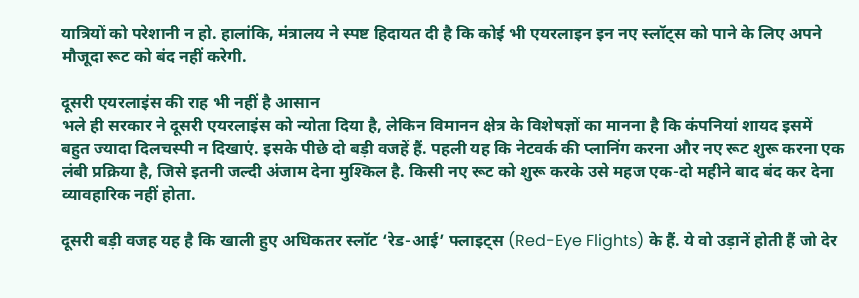यात्रियों को परेशानी न हो. हालांकि, मंत्रालय ने स्पष्ट हिदायत दी है कि कोई भी एयरलाइन इन नए स्लॉट्स को पाने के लिए अपने मौजूदा रूट को बंद नहीं करेगी.

दूसरी एयरलाइंस की राह भी नहीं है आसान
भले ही सरकार ने दूसरी एयरलाइंस को न्योता दिया है, लेकिन विमानन क्षेत्र के विशेषज्ञों का मानना है कि कंपनियां शायद इसमें बहुत ज्यादा दिलचस्पी न दिखाएं. इसके पीछे दो बड़ी वजहें हैं. पहली यह कि नेटवर्क की प्लानिंग करना और नए रूट शुरू करना एक लंबी प्रक्रिया है, जिसे इतनी जल्दी अंजाम देना मुश्किल है. किसी नए रूट को शुरू करके उसे महज एक-दो महीने बाद बंद कर देना व्यावहारिक नहीं होता.

दूसरी बड़ी वजह यह है कि खाली हुए अधिकतर स्लॉट ‘रेड-आई’ फ्लाइट्स (Red-Eye Flights) के हैं. ये वो उड़ानें होती हैं जो देर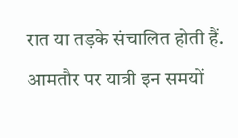रात या तड़के संचालित होती हैं. आमतौर पर यात्री इन समयों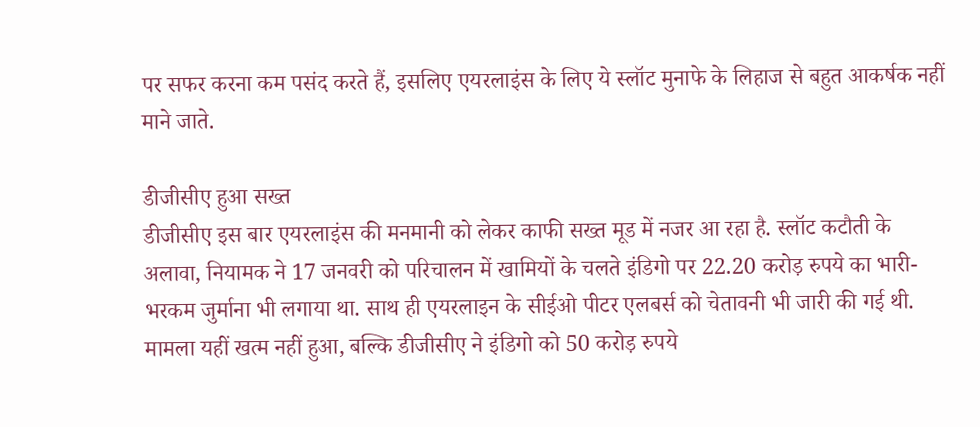पर सफर करना कम पसंद करते हैं, इसलिए एयरलाइंस के लिए ये स्लॉट मुनाफे के लिहाज से बहुत आकर्षक नहीं माने जाते.

डीजीसीए हुआ सख्त
डीजीसीए इस बार एयरलाइंस की मनमानी को लेकर काफी सख्त मूड में नजर आ रहा है. स्लॉट कटौती के अलावा, नियामक ने 17 जनवरी को परिचालन में खामियों के चलते इंडिगो पर 22.20 करोड़ रुपये का भारी-भरकम जुर्माना भी लगाया था. साथ ही एयरलाइन के सीईओ पीटर एलबर्स को चेतावनी भी जारी की गई थी. मामला यहीं खत्म नहीं हुआ, बल्कि डीजीसीए ने इंडिगो को 50 करोड़ रुपये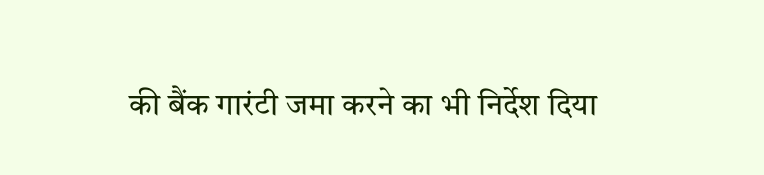की बैंक गारंटी जमा करने का भी निर्देश दिया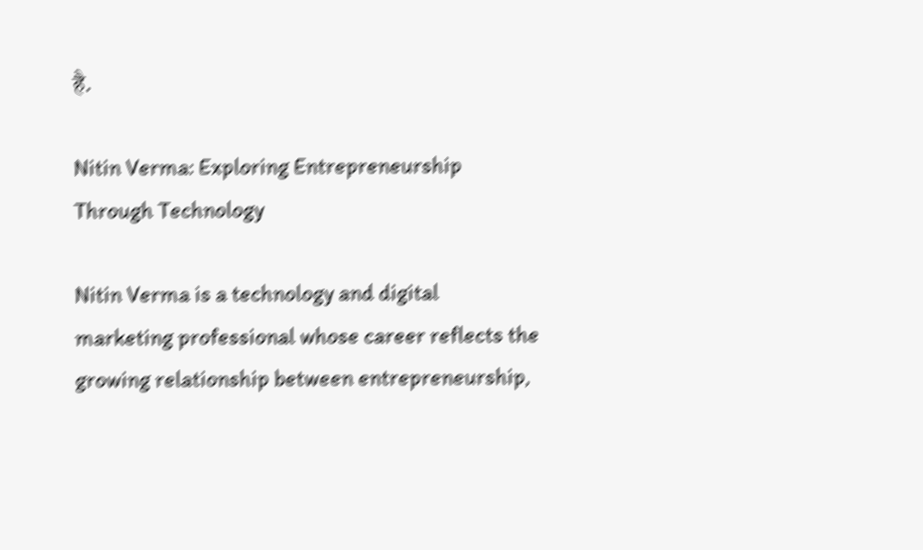है.

Nitin Verma: Exploring Entrepreneurship Through Technology

Nitin Verma is a technology and digital marketing professional whose career reflects the growing relationship between entrepreneurship,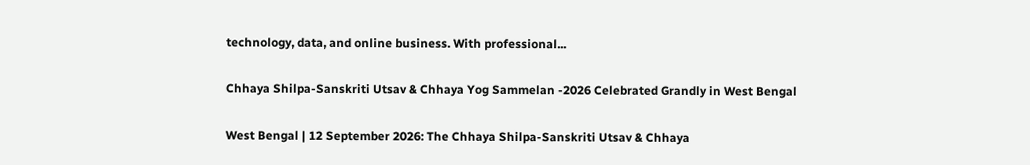technology, data, and online business. With professional...

Chhaya Shilpa-Sanskriti Utsav & Chhaya Yog Sammelan -2026 Celebrated Grandly in West Bengal

West Bengal | 12 September 2026: The Chhaya Shilpa-Sanskriti Utsav & Chhaya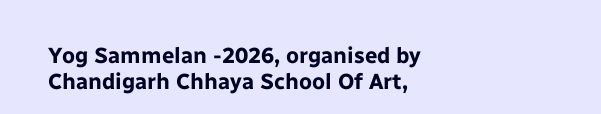Yog Sammelan -2026, organised by Chandigarh Chhaya School Of Art,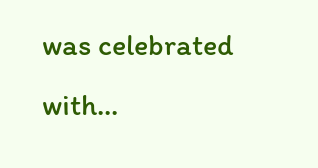was celebrated with...